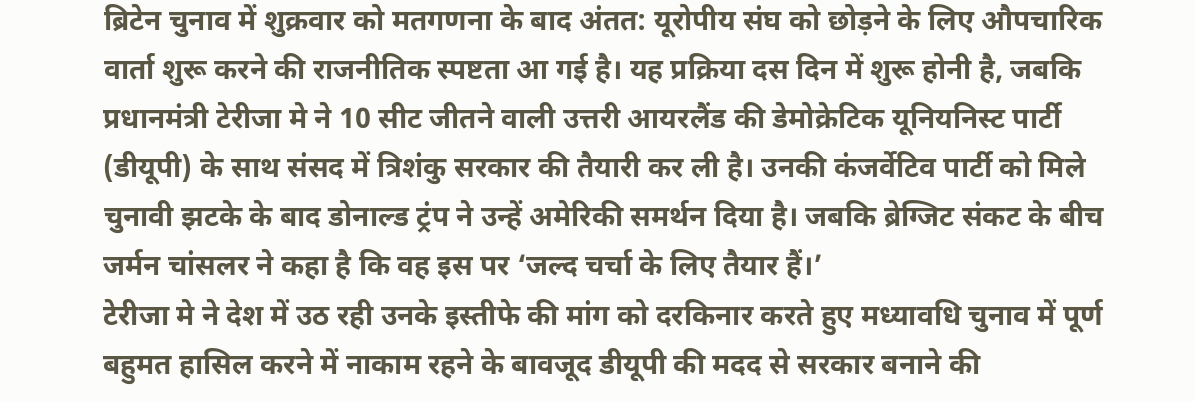ब्रिटेन चुनाव में शुक्रवार को मतगणना के बाद अंतत: यूरोपीय संघ को छोड़ने के लिए औपचारिक वार्ता शुरू करने की राजनीतिक स्पष्टता आ गई है। यह प्रक्रिया दस दिन में शुरू होनी है, जबकि प्रधानमंत्री टेरीजा मे ने 10 सीट जीतने वाली उत्तरी आयरलैंड की डेमोक्रेटिक यूनियनिस्ट पार्टी (डीयूपी) के साथ संसद में त्रिशंकु सरकार की तैयारी कर ली है। उनकी कंजर्वेटिव पार्टी को मिले चुनावी झटके के बाद डोनाल्ड ट्रंप ने उन्हें अमेरिकी समर्थन दिया है। जबकि ब्रेग्जिट संकट के बीच जर्मन चांसलर ने कहा है कि वह इस पर ‘जल्द चर्चा के लिए तैयार हैं।’
टेरीजा मे ने देश में उठ रही उनके इस्तीफे की मांग को दरकिनार करते हुए मध्यावधि चुनाव में पूर्ण बहुमत हासिल करने में नाकाम रहने के बावजूद डीयूपी की मदद से सरकार बनाने की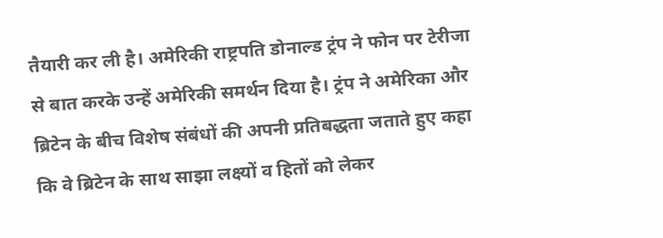तैयारी कर ली है। अमेरिकी राष्ट्रपति डोनाल्ड ट्रंप ने फोन पर टेरीजा से बात करके उन्हें अमेरिकी समर्थन दिया है। ट्रंप ने अमेरिका और ब्रिटेन के बीच विशेष संबंधों की अपनी प्रतिबद्धता जताते हुए कहा कि वे ब्रिटेन के साथ साझा लक्ष्यों व हितों को लेकर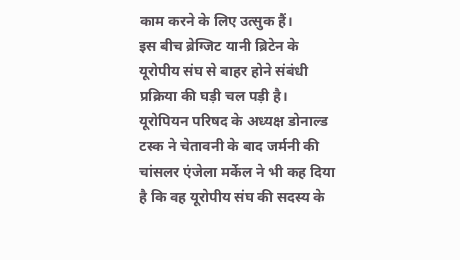काम करने के लिए उत्सुक हैं।
इस बीच ब्रेग्जिट यानी ब्रिटेन के यूरोपीय संघ से बाहर होने संबंधी प्रक्रिया की घड़ी चल पड़ी है। यूरोपियन परिषद के अध्यक्ष डोनाल्ड टस्क ने चेतावनी के बाद जर्मनी की चांसलर एंजेला मर्केल ने भी कह दिया है कि वह यूरोपीय संघ की सदस्य के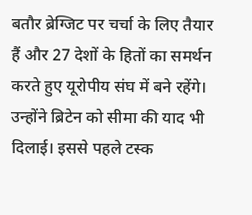बतौर ब्रेग्जिट पर चर्चा के लिए तैयार हैं और 27 देशों के हितों का समर्थन करते हुए यूरोपीय संघ में बने रहेंगे।
उन्होंने ब्रिटेन को सीमा की याद भी दिलाई। इससे पहले टस्क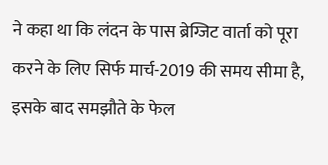ने कहा था कि लंदन के पास ब्रेग्जिट वार्ता को पूरा करने के लिए सिर्फ मार्च-2019 की समय सीमा है, इसके बाद समझौते के फेल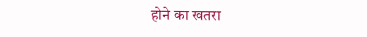होने का खतरा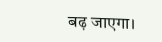बढ़ जाएगा।